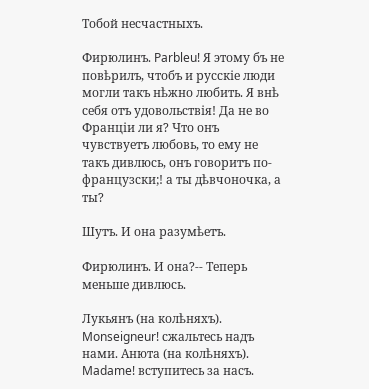Тобой несчастныхъ.

Фирюлинъ. Parbleu! Я этому бъ не повѣрилъ, чтобъ и русскіе люди могли такъ нѣжно любить. Я внѣ себя отъ удовольствія! Да не во Франціи ли я? Что онъ чувствуетъ любовь, то ему не такъ дивлюсь, онъ говоритъ по-французски;! а ты дѣвчоночка, а ты?

Шутъ. И она разумѣетъ.

Фирюлинъ. И она?-- Теперь меньше дивлюсь.

Лукьянъ (на колѣняхъ). Monseigneur! сжальтесь надъ нами. Анюта (на колѣняхъ). Madame! вступитесь за насъ.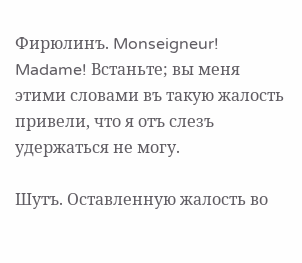Фирюлинъ. Monseigneur! Madame! Встаньте; вы меня этими словами въ такую жалость привели, что я отъ слезъ удержаться не могу.

Шутъ. Оставленную жалость во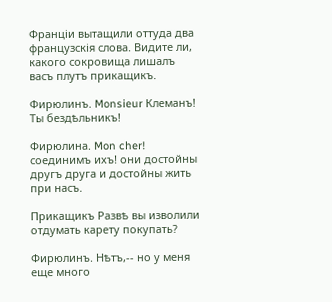Франціи вытащили оттуда два французскія слова. Видите ли, какого сокровища лишалъ васъ плутъ прикащикъ.

Фирюлинъ. Monsieur Клеманъ! Ты бездѣльникъ!

Фирюлина. Mon cher! соединимъ ихъ! они достойны другъ друга и достойны жить при насъ.

Прикащикъ Развѣ вы изволили отдумать карету покупать?

Фирюлинъ. Нѣтъ,-- но у меня еще много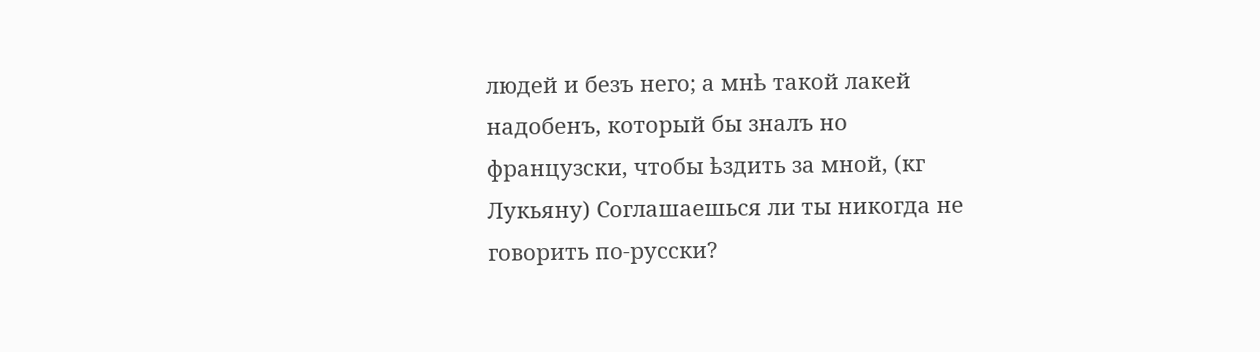людей и безъ него; а мнѣ такой лакей надобенъ, который бы зналъ но французски, чтобы ѣздить за мной, (кг Лукьяну) Соглашаешься ли ты никогда не говорить по-русски?